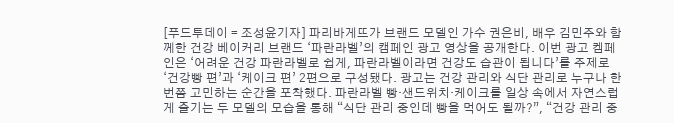[푸드투데이 = 조성윤기자] 파리바게뜨가 브랜드 모델인 가수 권은비, 배우 김민주와 함께한 건강 베이커리 브랜드 ‘파란라벨’의 캠페인 광고 영상을 공개한다. 이번 광고 켐페인은 ‘어려운 건강 파란라벨로 쉽게, 파란라벨이라면 건강도 습관이 됩니다’를 주제로 ‘건강빵 편’과 ‘케이크 편’ 2편으로 구성됐다. 광고는 건강 관리와 식단 관리로 누구나 한 번쯤 고민하는 순간을 포착했다. 파란라벨 빵·샌드위치·케이크를 일상 속에서 자연스럽게 즐기는 두 모델의 모습을 통해 “식단 관리 중인데 빵을 먹어도 될까?”, “건강 관리 중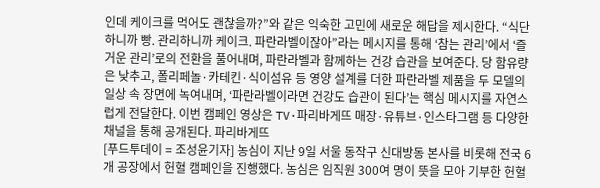인데 케이크를 먹어도 괜찮을까?”와 같은 익숙한 고민에 새로운 해답을 제시한다. “식단하니까 빵. 관리하니까 케이크. 파란라벨이잖아”라는 메시지를 통해 ‘참는 관리’에서 ‘즐거운 관리’로의 전환을 풀어내며, 파란라벨과 함께하는 건강 습관을 보여준다. 당 함유량은 낮추고, 폴리페놀·카테킨·식이섬유 등 영양 설계를 더한 파란라벨 제품을 두 모델의 일상 속 장면에 녹여내며, ‘파란라벨이라면 건강도 습관이 된다’는 핵심 메시지를 자연스럽게 전달한다. 이번 캠페인 영상은 TV·파리바게뜨 매장·유튜브·인스타그램 등 다양한 채널을 통해 공개된다. 파리바게뜨
[푸드투데이 = 조성윤기자] 농심이 지난 9일 서울 동작구 신대방동 본사를 비롯해 전국 6개 공장에서 헌혈 캠페인을 진행했다. 농심은 임직원 300여 명이 뜻을 모아 기부한 헌혈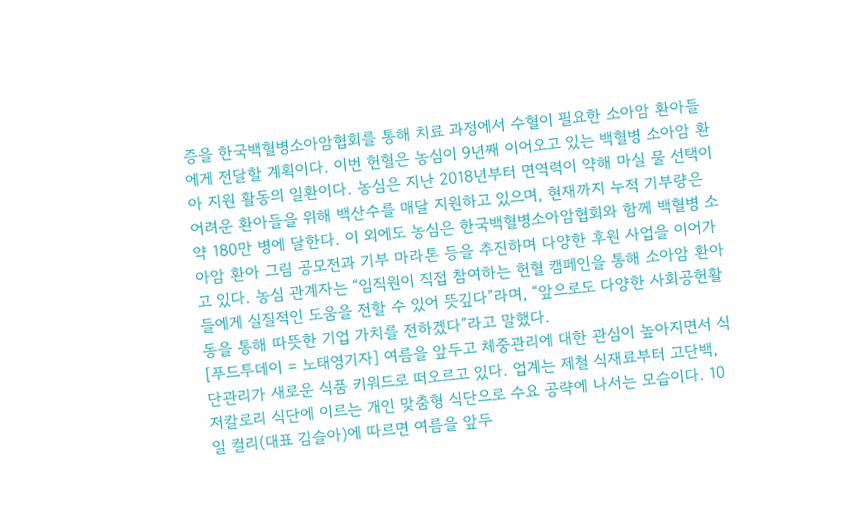증을 한국백혈병소아암협회를 통해 치료 과정에서 수혈이 필요한 소아암 환아들에게 전달할 계획이다. 이번 헌혈은 농심이 9년째 이어오고 있는 백혈병 소아암 환아 지원 활동의 일환이다. 농심은 지난 2018년부터 면역력이 약해 마실 물 선택이 어려운 환아들을 위해 백산수를 매달 지원하고 있으며, 현재까지 누적 기부량은 약 180만 병에 달한다. 이 외에도 농심은 한국백혈병소아암협회와 함께 백혈병 소아암 환아 그림 공모전과 기부 마라톤 등을 추진하며 다양한 후원 사업을 이어가고 있다. 농심 관계자는 “임직원이 직접 참여하는 헌혈 캠페인을 통해 소아암 환아들에게 실질적인 도움을 전할 수 있어 뜻깊다”라며, “앞으로도 다양한 사회공헌활동을 통해 따뜻한 기업 가치를 전하겠다”라고 말했다.
[푸드투데이 = 노태영기자] 여름을 앞두고 체중관리에 대한 관심이 높아지면서 식단관리가 새로운 식품 키워드로 떠오르고 있다. 업계는 제철 식재료부터 고단백, 저칼로리 식단에 이르는 개인 맞춤형 식단으로 수요 공략에 나서는 모습이다. 10일 컬리(대표 김슬아)에 따르면 여름을 앞두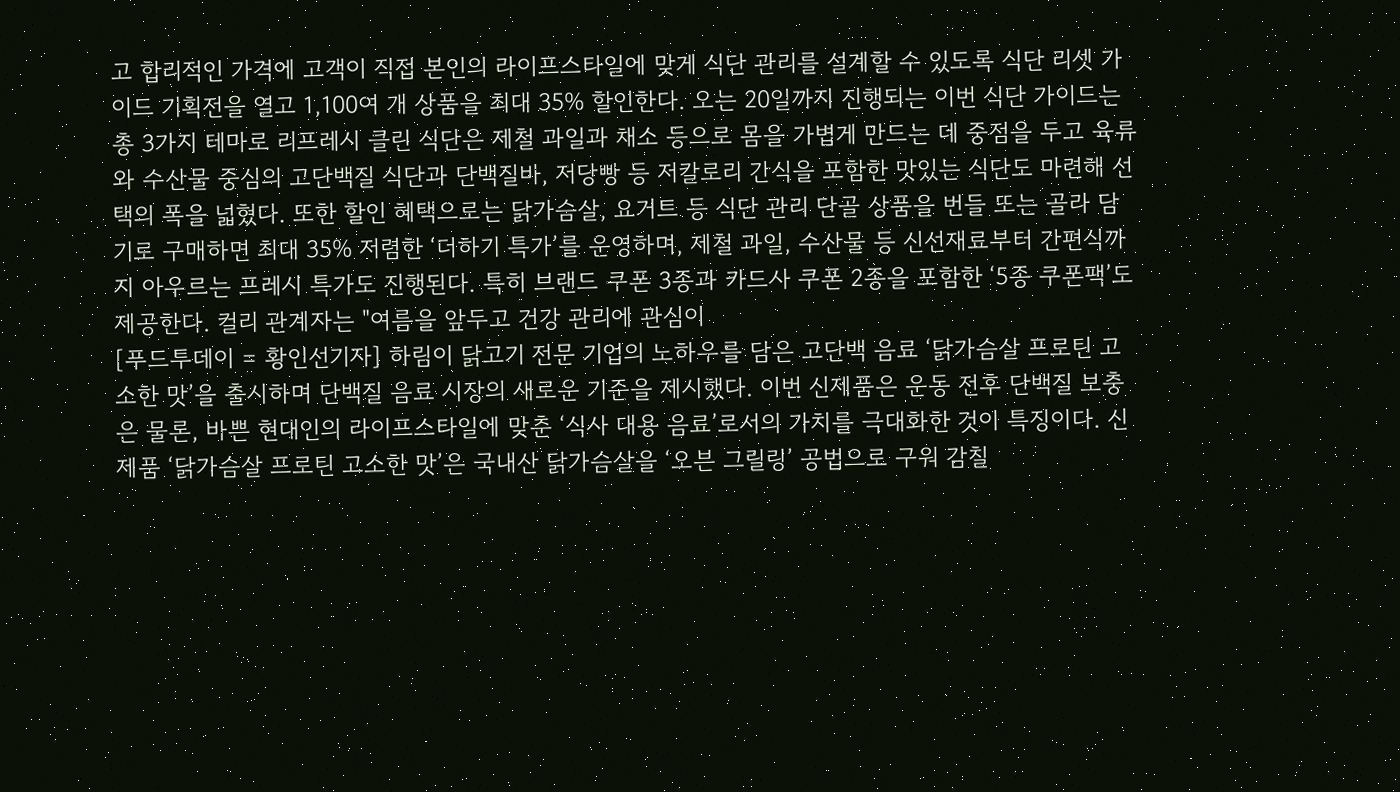고 합리적인 가격에 고객이 직접 본인의 라이프스타일에 맞게 식단 관리를 설계할 수 있도록 식단 리셋 가이드 기획전을 열고 1,100여 개 상품을 최대 35% 할인한다. 오는 20일까지 진행되는 이번 식단 가이드는 총 3가지 테마로 리프레시 클린 식단은 제철 과일과 채소 등으로 몸을 가볍게 만드는 데 중점을 두고 육류와 수산물 중심의 고단백질 식단과 단백질바, 저당빵 등 저칼로리 간식을 포함한 맛있는 식단도 마련해 선택의 폭을 넓혔다. 또한 할인 혜택으로는 닭가슴살, 요거트 등 식단 관리 단골 상품을 번들 또는 골라 담기로 구매하면 최대 35% 저렴한 ‘더하기 특가’를 운영하며, 제철 과일, 수산물 등 신선재료부터 간편식까지 아우르는 프레시 특가도 진행된다. 특히 브랜드 쿠폰 3종과 카드사 쿠폰 2종을 포함한 ‘5종 쿠폰팩’도 제공한다. 컬리 관계자는 "여름을 앞두고 건강 관리에 관심이
[푸드투데이 = 황인선기자] 하림이 닭고기 전문 기업의 노하우를 담은 고단백 음료 ‘닭가슴살 프로틴 고소한 맛’을 출시하며 단백질 음료 시장의 새로운 기준을 제시했다. 이번 신제품은 운동 전후 단백질 보충은 물론, 바쁜 현대인의 라이프스타일에 맞춘 ‘식사 대용 음료’로서의 가치를 극대화한 것이 특징이다. 신제품 ‘닭가슴살 프로틴 고소한 맛’은 국내산 닭가슴살을 ‘오븐 그릴링’ 공법으로 구워 감칠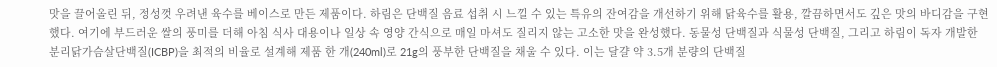맛을 끌어올린 뒤, 정성껏 우려낸 육수를 베이스로 만든 제품이다. 하림은 단백질 음료 섭취 시 느낄 수 있는 특유의 잔여감을 개선하기 위해 닭육수를 활용, 깔끔하면서도 깊은 맛의 바디감을 구현했다. 여기에 부드러운 쌀의 풍미를 더해 아침 식사 대용이나 일상 속 영양 간식으로 매일 마셔도 질리지 않는 고소한 맛을 완성했다. 동물성 단백질과 식물성 단백질, 그리고 하림이 독자 개발한 분리닭가슴살단백질(ICBP)을 최적의 비율로 설계해 제품 한 개(240ml)로 21g의 풍부한 단백질을 채울 수 있다. 이는 달걀 약 3.5개 분량의 단백질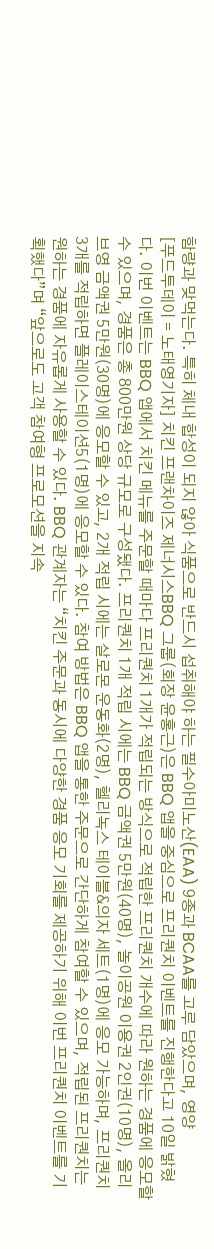함량과 맞먹는다. 특히 체내 합성이 되지 않아 식품으로 반드시 섭취해야 하는 필수아미노산(EAA) 9종과 BCAA를 고루 담았으며, 영양
[푸드투데이 = 노태영기자] 치킨 프랜차이즈 제너시스BBQ 그룹(회장 윤홍근)은 BBQ 앱을 중심으로 프리퀀치 이벤트를 진행한다고 10일 밝혔다. 이번 이벤트는 BBQ 앱에서 치킨 메뉴를 주문할 때마다 프리퀀치 1개가 적립되는 방식으로 적립한 프리퀀치 개수에 따라 원하는 경품에 응모할 수 있으며, 경품은 총 800만원 상당 규모로 구성됐다. 프리퀀치 1개 적립 시에는 BBQ 금액권 5만원(40명), 놀이공원 이용권 2인권(10명), 올리브영 금액권 5만원(30명)에 응모할 수 있고, 2개 적립 시에는 살로몬 운동화(2명), 헬리녹스 테이블&의자 세트(1명)에 응모 가능하며, 프리퀀치 3개를 적립하면 플레이스테이션5(1명)에 응모할 수 있다. 참여 방법은 BBQ 앱을 통한 주문으로 간단하게 참여할 수 있으며, 적립된 프리퀀치는 원하는 경품에 자유롭게 사용할 수 있다. BBQ 관계자는 “치킨 주문과 동시에 다양한 경품 응모 기회를 제공하기 위해 이번 프리퀀치 이벤트를 기획했다”며 “앞으로도 고객 참여형 프로모션을 지속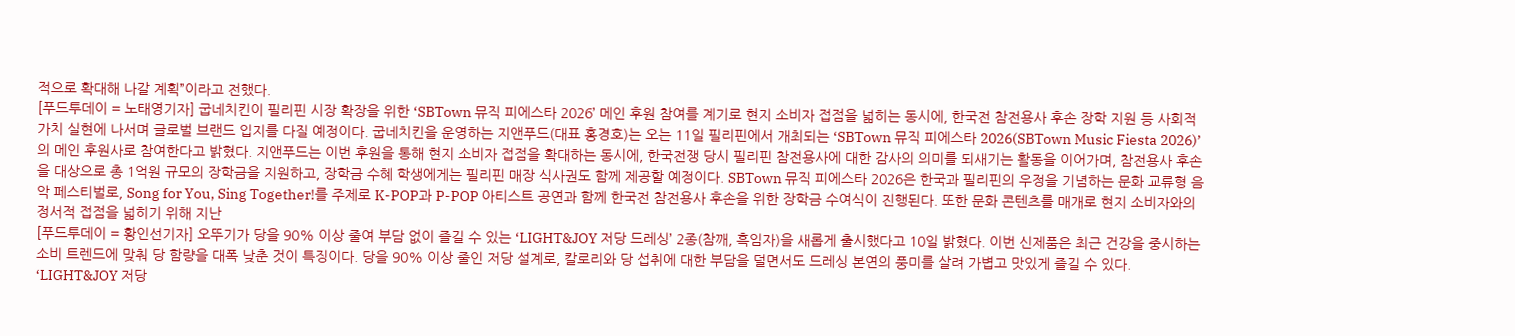적으로 확대해 나갈 계획”이라고 전했다.
[푸드투데이 = 노태영기자] 굽네치킨이 필리핀 시장 확장을 위한 ‘SBTown 뮤직 피에스타 2026’ 메인 후원 참여를 계기로 현지 소비자 접점을 넓히는 동시에, 한국전 참전용사 후손 장학 지원 등 사회적 가치 실현에 나서며 글로벌 브랜드 입지를 다질 예정이다. 굽네치킨을 운영하는 지앤푸드(대표 홍경호)는 오는 11일 필리핀에서 개최되는 ‘SBTown 뮤직 피에스타 2026(SBTown Music Fiesta 2026)’의 메인 후원사로 참여한다고 밝혔다. 지앤푸드는 이번 후원을 통해 현지 소비자 접점을 확대하는 동시에, 한국전쟁 당시 필리핀 참전용사에 대한 감사의 의미를 되새기는 활동을 이어가며, 참전용사 후손을 대상으로 총 1억원 규모의 장학금을 지원하고, 장학금 수혜 학생에게는 필리핀 매장 식사권도 함께 제공할 예정이다. SBTown 뮤직 피에스타 2026은 한국과 필리핀의 우정을 기념하는 문화 교류형 음악 페스티벌로, Song for You, Sing Together!를 주제로 K-POP과 P-POP 아티스트 공연과 함께 한국전 참전용사 후손을 위한 장학금 수여식이 진행된다. 또한 문화 콘텐츠를 매개로 현지 소비자와의 정서적 접점을 넓히기 위해 지난
[푸드투데이 = 황인선기자] 오뚜기가 당을 90% 이상 줄여 부담 없이 즐길 수 있는 ‘LIGHT&JOY 저당 드레싱’ 2종(참깨, 흑임자)을 새롭게 출시했다고 10일 밝혔다. 이번 신제품은 최근 건강을 중시하는 소비 트렌드에 맞춰 당 함량을 대폭 낮춘 것이 특징이다. 당을 90% 이상 줄인 저당 설계로, 칼로리와 당 섭취에 대한 부담을 덜면서도 드레싱 본연의 풍미를 살려 가볍고 맛있게 즐길 수 있다. ‘LIGHT&JOY 저당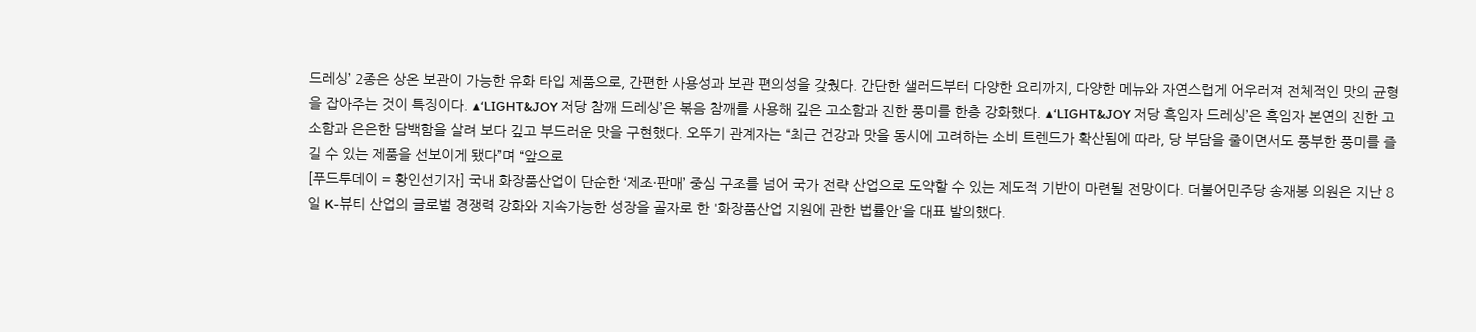드레싱’ 2종은 상온 보관이 가능한 유화 타입 제품으로, 간편한 사용성과 보관 편의성을 갖췄다. 간단한 샐러드부터 다양한 요리까지, 다양한 메뉴와 자연스럽게 어우러져 전체적인 맛의 균형을 잡아주는 것이 특징이다. ▲‘LIGHT&JOY 저당 참깨 드레싱’은 볶음 참깨를 사용해 깊은 고소함과 진한 풍미를 한층 강화했다. ▲‘LIGHT&JOY 저당 흑임자 드레싱’은 흑임자 본연의 진한 고소함과 은은한 담백함을 살려 보다 깊고 부드러운 맛을 구현했다. 오뚜기 관계자는 “최근 건강과 맛을 동시에 고려하는 소비 트렌드가 확산됨에 따라, 당 부담을 줄이면서도 풍부한 풍미를 즐길 수 있는 제품을 선보이게 됐다”며 “앞으로
[푸드투데이 = 황인선기자] 국내 화장품산업이 단순한 ‘제조·판매’ 중심 구조를 넘어 국가 전략 산업으로 도약할 수 있는 제도적 기반이 마련될 전망이다. 더불어민주당 송재봉 의원은 지난 8일 K-뷰티 산업의 글로벌 경쟁력 강화와 지속가능한 성장을 골자로 한 '화장품산업 지원에 관한 법률안'을 대표 발의했다.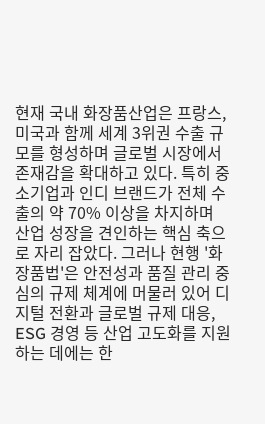현재 국내 화장품산업은 프랑스, 미국과 함께 세계 3위권 수출 규모를 형성하며 글로벌 시장에서 존재감을 확대하고 있다. 특히 중소기업과 인디 브랜드가 전체 수출의 약 70% 이상을 차지하며 산업 성장을 견인하는 핵심 축으로 자리 잡았다. 그러나 현행 '화장품법'은 안전성과 품질 관리 중심의 규제 체계에 머물러 있어 디지털 전환과 글로벌 규제 대응, ESG 경영 등 산업 고도화를 지원하는 데에는 한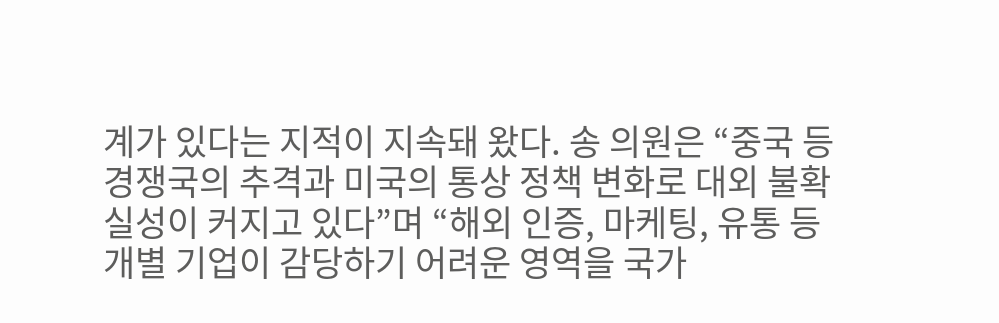계가 있다는 지적이 지속돼 왔다. 송 의원은 “중국 등 경쟁국의 추격과 미국의 통상 정책 변화로 대외 불확실성이 커지고 있다”며 “해외 인증, 마케팅, 유통 등 개별 기업이 감당하기 어려운 영역을 국가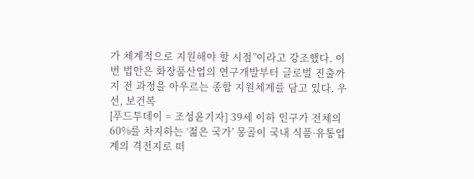가 체계적으로 지원해야 할 시점”이라고 강조했다. 이번 법안은 화장품산업의 연구개발부터 글로벌 진출까지 전 과정을 아우르는 종합 지원체계를 담고 있다. 우선, 보건복
[푸드투데이 = 조성윤기자] 39세 이하 인구가 전체의 60%를 차지하는 ‘젊은 국가’ 몽골이 국내 식품·유통업계의 격전지로 떠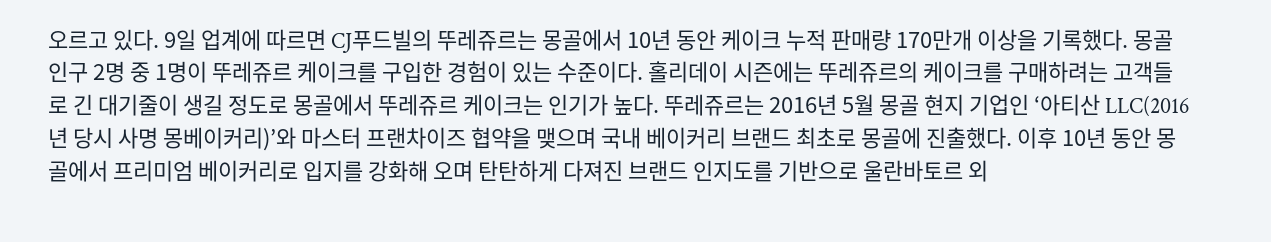오르고 있다. 9일 업계에 따르면 CJ푸드빌의 뚜레쥬르는 몽골에서 10년 동안 케이크 누적 판매량 170만개 이상을 기록했다. 몽골 인구 2명 중 1명이 뚜레쥬르 케이크를 구입한 경험이 있는 수준이다. 홀리데이 시즌에는 뚜레쥬르의 케이크를 구매하려는 고객들로 긴 대기줄이 생길 정도로 몽골에서 뚜레쥬르 케이크는 인기가 높다. 뚜레쥬르는 2016년 5월 몽골 현지 기업인 ‘아티산 LLC(2016년 당시 사명 몽베이커리)’와 마스터 프랜차이즈 협약을 맺으며 국내 베이커리 브랜드 최초로 몽골에 진출했다. 이후 10년 동안 몽골에서 프리미엄 베이커리로 입지를 강화해 오며 탄탄하게 다져진 브랜드 인지도를 기반으로 울란바토르 외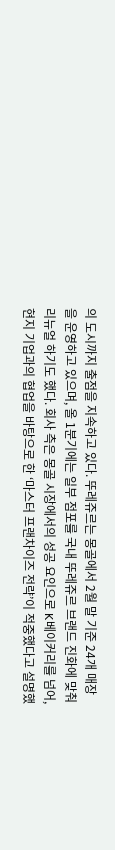의 도시까지 출점을 지속하고 있다. 뚜레쥬르는 몽골에서 2월 말 기준 24개 매장을 운영하고 있으며, 올 1분기에는 일부 점포를 국내 뚜레쥬르 브랜드 진화에 맞춰 리뉴얼 하기도 했다. 회사 측은 몽골 시장에서의 성공 요인으로 K베이커리를 넘어, 현지 기업과의 협업을 바탕으로 한 ‘마스터 프랜차이즈 전략’이 적중했다고 설명했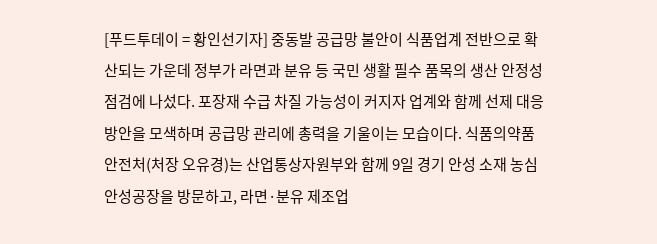[푸드투데이 = 황인선기자] 중동발 공급망 불안이 식품업계 전반으로 확산되는 가운데 정부가 라면과 분유 등 국민 생활 필수 품목의 생산 안정성 점검에 나섰다. 포장재 수급 차질 가능성이 커지자 업계와 함께 선제 대응 방안을 모색하며 공급망 관리에 총력을 기울이는 모습이다. 식품의약품안전처(처장 오유경)는 산업통상자원부와 함께 9일 경기 안성 소재 농심 안성공장을 방문하고, 라면·분유 제조업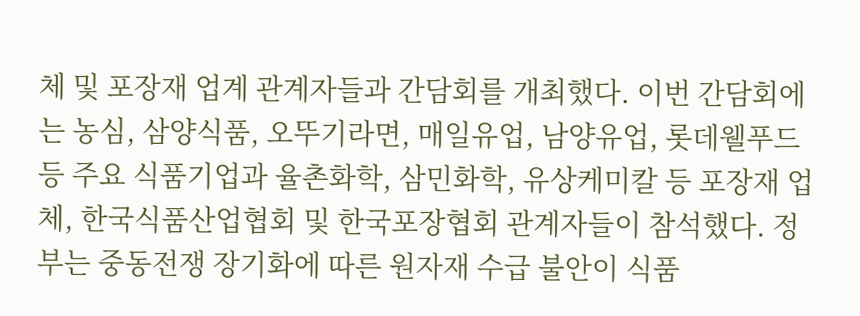체 및 포장재 업계 관계자들과 간담회를 개최했다. 이번 간담회에는 농심, 삼양식품, 오뚜기라면, 매일유업, 남양유업, 롯데웰푸드 등 주요 식품기업과 율촌화학, 삼민화학, 유상케미칼 등 포장재 업체, 한국식품산업협회 및 한국포장협회 관계자들이 참석했다. 정부는 중동전쟁 장기화에 따른 원자재 수급 불안이 식품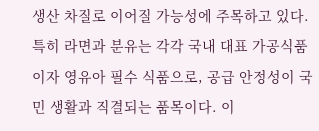생산 차질로 이어질 가능성에 주목하고 있다. 특히 라면과 분유는 각각 국내 대표 가공식품이자 영유아 필수 식품으로, 공급 안정성이 국민 생활과 직결되는 품목이다. 이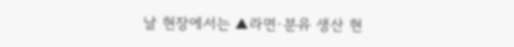날 현장에서는 ▲라면·분유 생산 현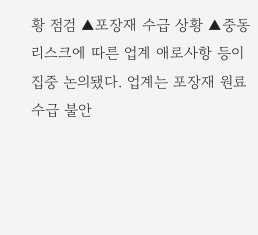황 점검 ▲포장재 수급 상황 ▲중동 리스크에 따른 업계 애로사항 등이 집중 논의됐다. 업계는 포장재 원료 수급 불안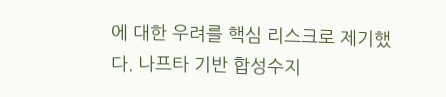에 대한 우려를 핵심 리스크로 제기했다. 나프타 기반 합성수지